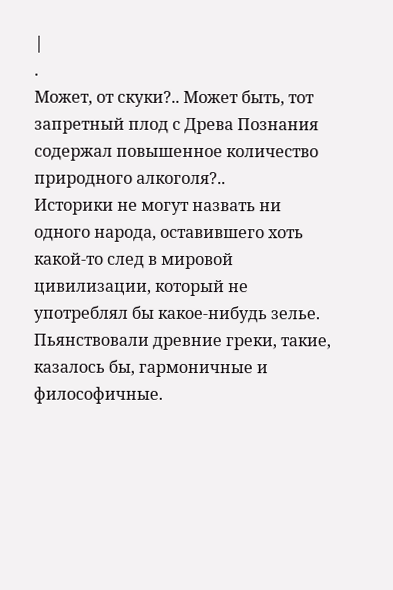|
.
Может, от скуки?.. Может быть, тот запретный плод с Древа Познания содержал повышенное количество природного алкоголя?..
Историки не могут назвать ни одного народа, оставившего хоть какой-то след в мировой цивилизации, который не употреблял бы какое-нибудь зелье. Пьянствовали древние греки, такие, казалось бы, гармоничные и философичные.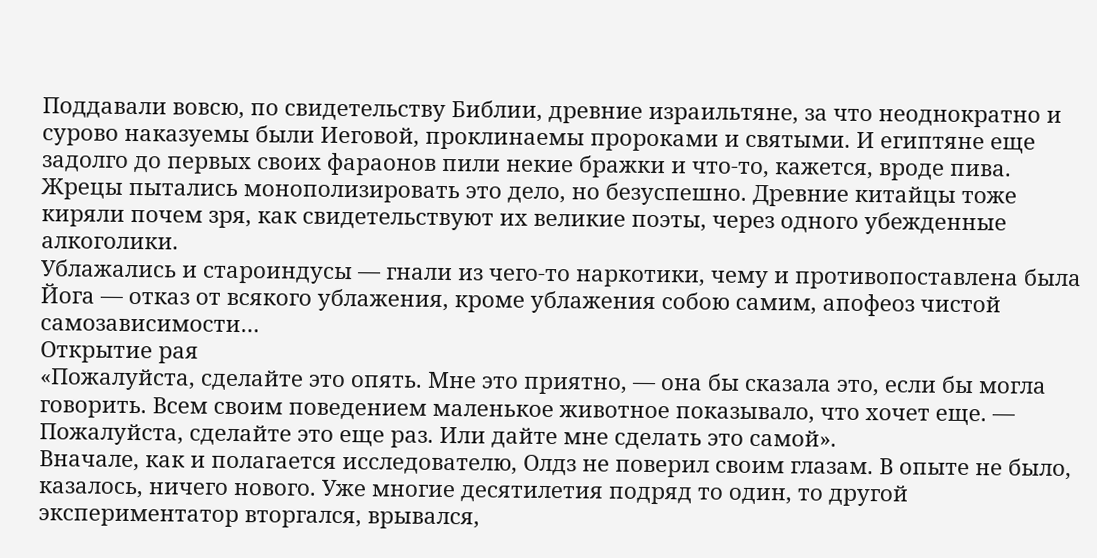Поддавали вовсю, по свидетельству Библии, древние израильтяне, за что неоднократно и сурово наказуемы были Иеговой, проклинаемы пророками и святыми. И египтяне еще задолго до первых своих фараонов пили некие бражки и что-то, кажется, вроде пива.
Жрецы пытались монополизировать это дело, но безуспешно. Древние китайцы тоже киряли почем зря, как свидетельствуют их великие поэты, через одного убежденные алкоголики.
Ублажались и староиндусы — гнали из чего-то наркотики, чему и противопоставлена была Йога — отказ от всякого ублажения, кроме ублажения собою самим, апофеоз чистой самозависимости…
Открытие рая
«Пожалуйста, сделайте это опять. Мне это приятно, — она бы сказала это, если бы могла говорить. Всем своим поведением маленькое животное показывало, что хочет еще. — Пожалуйста, сделайте это еще раз. Или дайте мне сделать это самой».
Вначале, как и полагается исследователю, Олдз не поверил своим глазам. В опыте не было, казалось, ничего нового. Уже многие десятилетия подряд то один, то другой экспериментатор вторгался, врывался,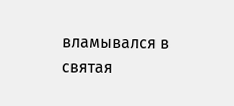вламывался в святая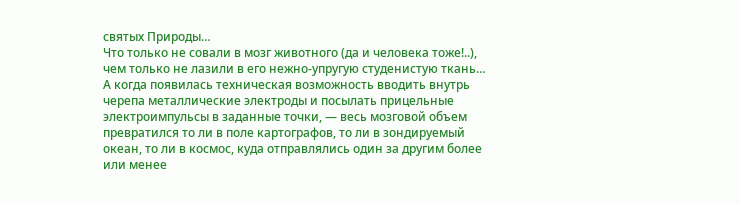святых Природы…
Что только не совали в мозг животного (да и человека тоже!..), чем только не лазили в его нежно-упругую студенистую ткань… А когда появилась техническая возможность вводить внутрь черепа металлические электроды и посылать прицельные электроимпульсы в заданные точки, — весь мозговой объем превратился то ли в поле картографов, то ли в зондируемый океан, то ли в космос, куда отправлялись один за другим более или менее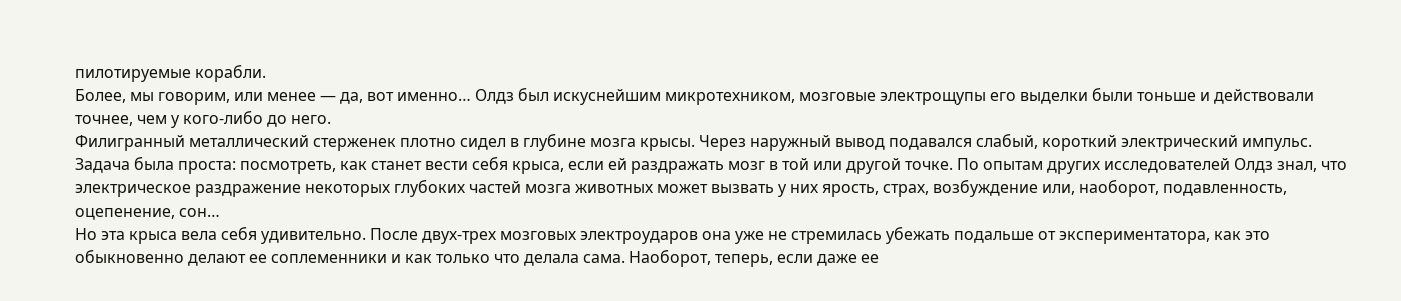пилотируемые корабли.
Более, мы говорим, или менее — да, вот именно… Олдз был искуснейшим микротехником, мозговые электрощупы его выделки были тоньше и действовали точнее, чем у кого-либо до него.
Филигранный металлический стерженек плотно сидел в глубине мозга крысы. Через наружный вывод подавался слабый, короткий электрический импульс. Задача была проста: посмотреть, как станет вести себя крыса, если ей раздражать мозг в той или другой точке. По опытам других исследователей Олдз знал, что электрическое раздражение некоторых глубоких частей мозга животных может вызвать у них ярость, страх, возбуждение или, наоборот, подавленность, оцепенение, сон…
Но эта крыса вела себя удивительно. После двух-трех мозговых электроударов она уже не стремилась убежать подальше от экспериментатора, как это обыкновенно делают ее соплеменники и как только что делала сама. Наоборот, теперь, если даже ее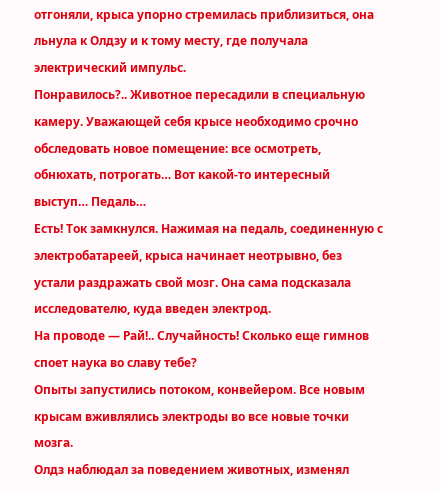отгоняли, крыса упорно стремилась приблизиться, она льнула к Олдзу и к тому месту, где получала электрический импульс.
Понравилось?.. Животное пересадили в специальную камеру. Уважающей себя крысе необходимо срочно обследовать новое помещение: все осмотреть, обнюхать, потрогать… Вот какой-то интересный выступ… Педаль…
Есть! Ток замкнулся. Нажимая на педаль, соединенную с электробатареей, крыса начинает неотрывно, без устали раздражать свой мозг. Она сама подсказала исследователю, куда введен электрод.
На проводе — Рай!.. Случайность! Сколько еще гимнов споет наука во славу тебе?
Опыты запустились потоком, конвейером. Все новым крысам вживлялись электроды во все новые точки мозга.
Олдз наблюдал за поведением животных, изменял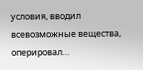условия, вводил всевозможные вещества, оперировал…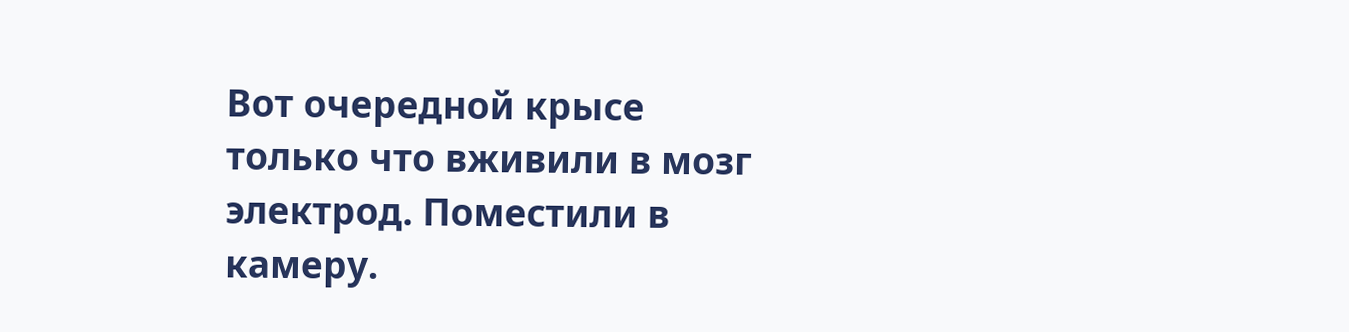Вот очередной крысе только что вживили в мозг электрод. Поместили в камеру.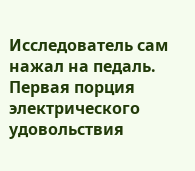Исследователь сам нажал на педаль. Первая порция электрического удовольствия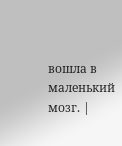вошла в маленький мозг. |